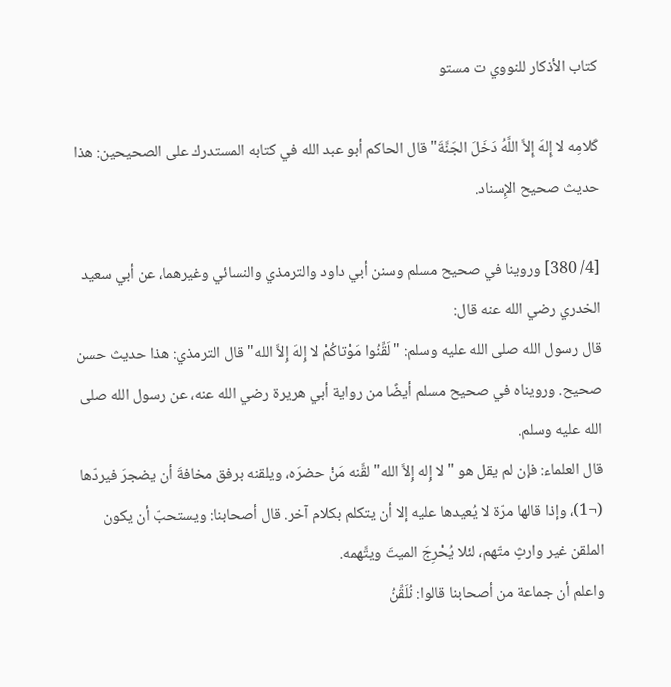كتاب الأذكار للنووي ت مستو

كَلامِه لا إِلهَ إِلاَّ اللَّهُ دَخَلَ الجَنَّةَ" قال الحاكم أبو عبد الله في كتابه المستدرك على الصحيحين: هذا حديث صحيح الإِسناد.

[4/ 380] وروينا في صحيح مسلم وسنن أبي داود والترمذي والنسائي وغيرهما، عن أبي سعيد الخدري رضي الله عنه قال:
قال رسول الله صلى الله عليه وسلم: "لَقِّنُوا مَوْتاكُمْ لا إِلهَ إِلاَّ الله" قال الترمذي: هذا حديث حسن صحيح. ورويناه في صحيح مسلم أيضًا من رواية أبي هريرة رضي الله عنه، عن رسول الله صلى الله عليه وسلم.
قال العلماء: فإن لم يقل هو "لا إِله إِلاَّ الله" لقَّنه مَنْ حضرَه، ويلقنه برفق مخافةَ أن يضجرَ فيردّها (¬1)، وإذا قالها مرّة لا يُعيدها عليه إلا أن يتكلم بكلام آخر. قال أصحابنا: ويستحبّ أن يكون الملقن غير وارثٍ متّهم، لئلا يُحْرِجَ الميتَ ويتَّهمه.
واعلم أن جماعة من أصحابنا قالوا: نُلَقِّنُ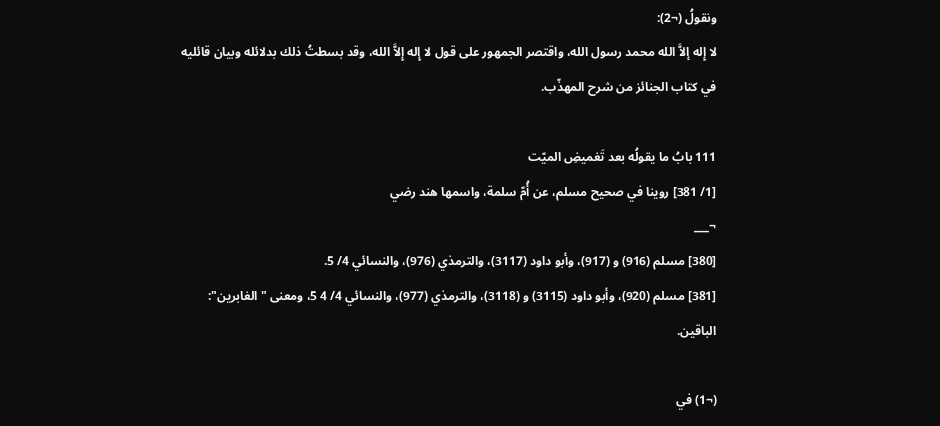ونقولُ (¬2):
لا إِله إلاَّ الله محمد رسول الله، واقتصر الجمهور على قول لا إِله إِلاَّ الله، وقد بسطتُ ذلك بدلائله وبيان قائليه في كتاب الجنائز من شرح المهذّب.

111 بابُ ما يقولُه بعد تَغميضِ الميّت
[1/ 381] روينا في صحيح مسلم، عن أُمّ سلمة، واسمها هند رضي
¬___
[380] مسلم (916) و (917)، وأبو داود (3117)، والترمذي (976)، والنسائي 4/ 5.
[381] مسلم (920)، وأبو داود (3115) و (3118)، والترمذي (977)، والنسائي 4/ 4 5، ومعنى "الغابرين": الباقين.

(¬1) في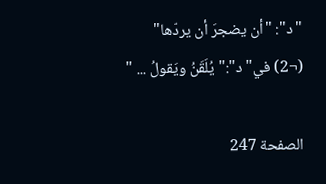"د": "أن يضجرَ أن يردّها"
(¬2) في"د":"يُلَقَنُ ويَقولُ ... "

الصفحة 247